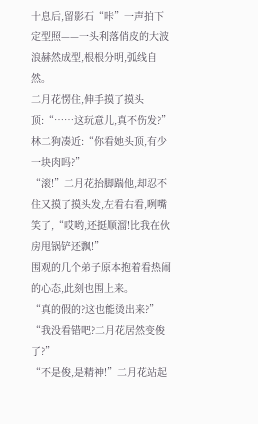十息后,留影石“咔”一声拍下定型照——一头利落俏皮的大波浪赫然成型,根根分明,弧线自然。
二月花愣住,伸手摸了摸头顶:“……这玩意儿,真不伤发?”
林二狗凑近:“你看她头顶,有少一块肉吗?”
“滚!”二月花抬脚踹他,却忍不住又摸了摸头发,左看右看,咧嘴笑了,“哎哟,还挺顺溜!比我在伙房甩锅铲还飘!”
围观的几个弟子原本抱着看热闹的心态,此刻也围上来。
“真的假的?这也能烫出来?”
“我没看错吧?二月花居然变俊了?”
“不是俊,是精神!”二月花站起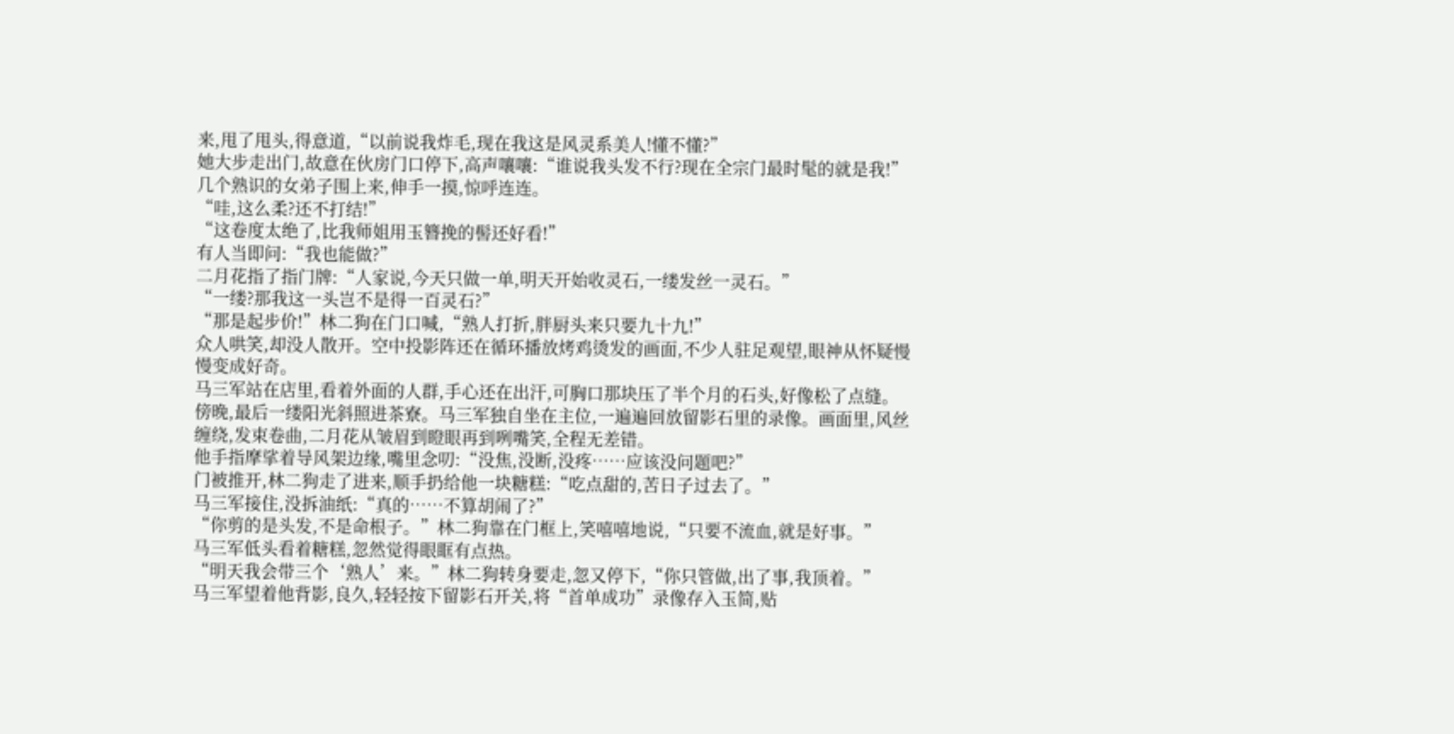来,甩了甩头,得意道,“以前说我炸毛,现在我这是风灵系美人!懂不懂?”
她大步走出门,故意在伙房门口停下,高声嚷嚷:“谁说我头发不行?现在全宗门最时髦的就是我!”
几个熟识的女弟子围上来,伸手一摸,惊呼连连。
“哇,这么柔?还不打结!”
“这卷度太绝了,比我师姐用玉簪挽的髻还好看!”
有人当即问:“我也能做?”
二月花指了指门牌:“人家说,今天只做一单,明天开始收灵石,一缕发丝一灵石。”
“一缕?那我这一头岂不是得一百灵石?”
“那是起步价!”林二狗在门口喊,“熟人打折,胖厨头来只要九十九!”
众人哄笑,却没人散开。空中投影阵还在循环播放烤鸡烫发的画面,不少人驻足观望,眼神从怀疑慢慢变成好奇。
马三军站在店里,看着外面的人群,手心还在出汗,可胸口那块压了半个月的石头,好像松了点缝。
傍晚,最后一缕阳光斜照进茶寮。马三军独自坐在主位,一遍遍回放留影石里的录像。画面里,风丝缠绕,发束卷曲,二月花从皱眉到瞪眼再到咧嘴笑,全程无差错。
他手指摩挲着导风架边缘,嘴里念叨:“没焦,没断,没疼……应该没问题吧?”
门被推开,林二狗走了进来,顺手扔给他一块糖糕:“吃点甜的,苦日子过去了。”
马三军接住,没拆油纸:“真的……不算胡闹了?”
“你剪的是头发,不是命根子。”林二狗靠在门框上,笑嘻嘻地说,“只要不流血,就是好事。”
马三军低头看着糖糕,忽然觉得眼眶有点热。
“明天我会带三个‘熟人’来。”林二狗转身要走,忽又停下,“你只管做,出了事,我顶着。”
马三军望着他背影,良久,轻轻按下留影石开关,将“首单成功”录像存入玉简,贴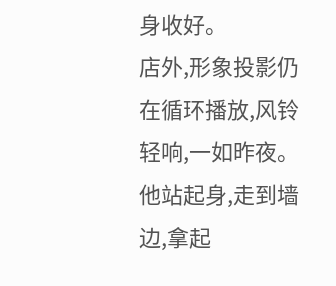身收好。
店外,形象投影仍在循环播放,风铃轻响,一如昨夜。
他站起身,走到墙边,拿起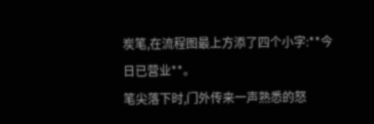炭笔,在流程图最上方添了四个小字:**今日已营业**。
笔尖落下时,门外传来一声熟悉的怒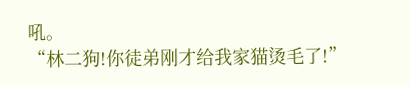吼。
“林二狗!你徒弟刚才给我家猫烫毛了!”